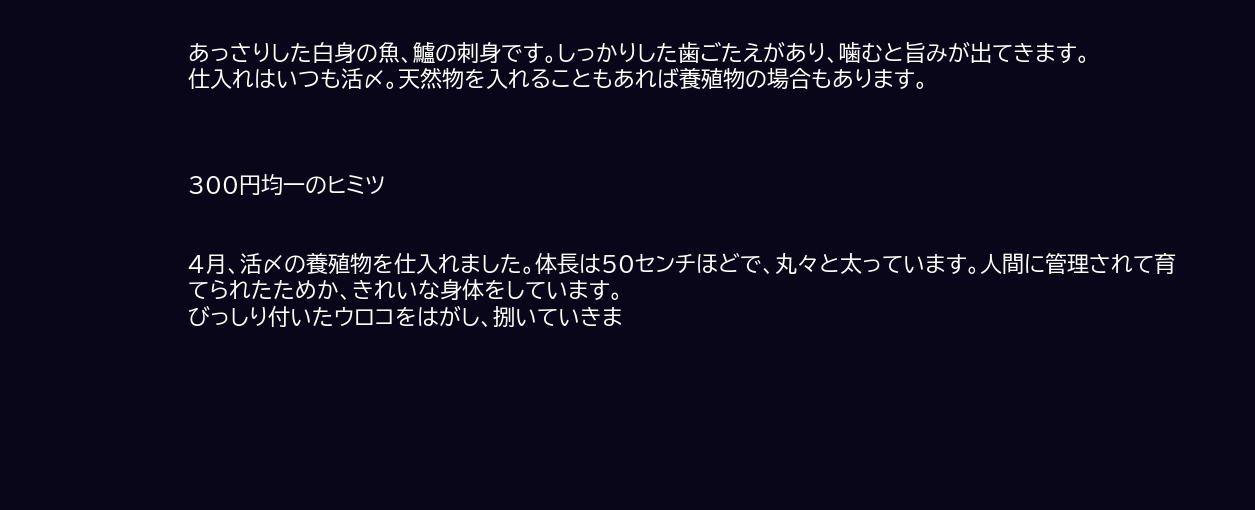あっさりした白身の魚、鱸の刺身です。しっかりした歯ごたえがあり、噛むと旨みが出てきます。
仕入れはいつも活〆。天然物を入れることもあれば養殖物の場合もあります。



300円均一のヒミツ


4月、活〆の養殖物を仕入れました。体長は50センチほどで、丸々と太っています。人間に管理されて育てられたためか、きれいな身体をしています。
びっしり付いたウロコをはがし、捌いていきま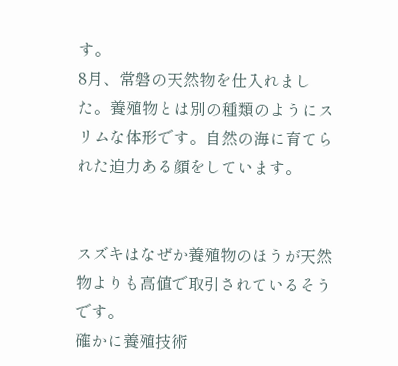す。
8月、常磐の天然物を仕入れました。養殖物とは別の種類のようにスリムな体形です。自然の海に育てられた迫力ある顔をしています。


スズキはなぜか養殖物のほうが天然物よりも高値で取引されているそうです。
確かに養殖技術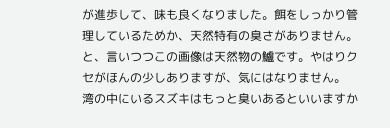が進歩して、味も良くなりました。餌をしっかり管理しているためか、天然特有の臭さがありません。
と、言いつつこの画像は天然物の鱸です。やはりクセがほんの少しありますが、気にはなりません。
湾の中にいるスズキはもっと臭いあるといいますか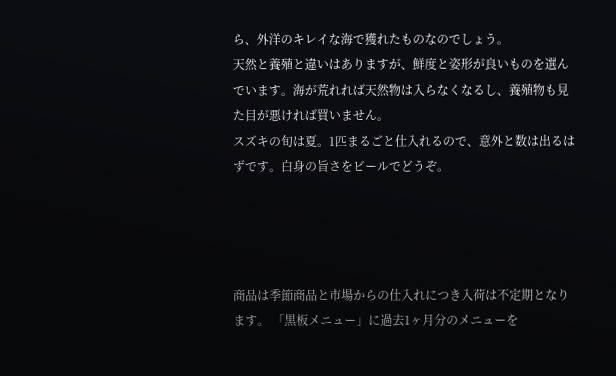ら、外洋のキレイな海で獲れたものなのでしょう。
天然と養殖と違いはありますが、鮮度と姿形が良いものを選んでいます。海が荒れれば天然物は入らなくなるし、養殖物も見た目が悪ければ買いません。
スズキの旬は夏。1匹まるごと仕入れるので、意外と数は出るはずです。白身の旨さをビールでどうぞ。




商品は季節商品と市場からの仕入れにつき入荷は不定期となります。 「黒板メニュー」に過去1ヶ月分のメニューを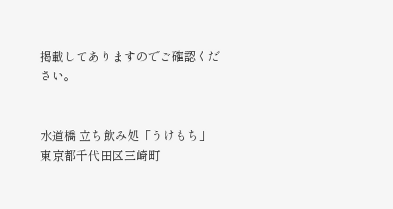掲載してありますのでご確認ください。


水道橋 立ち飲み処「うけもち」
東京都千代田区三崎町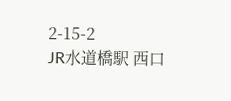2-15-2
JR水道橋駅 西口